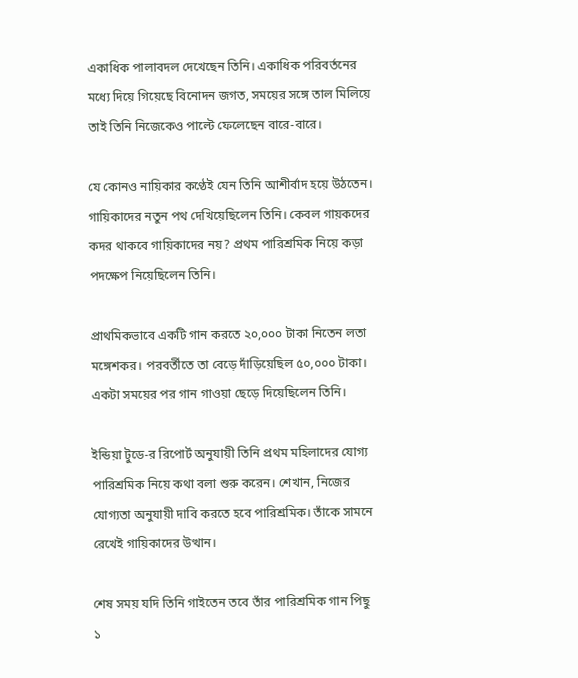একাধিক পালাবদল দেখেছেন তিনি। একাধিক পরিবর্তনের মধ্যে দিয়ে গিয়েছে বিনোদন জগত, সময়ের সঙ্গে তাল মিলিয়ে তাই তিনি নিজেকেও পাল্টে ফেলেছেন বারে-বারে।

যে কোনও নায়িকার কণ্ঠেই যেন তিনি আশীর্বাদ হয়ে উঠতেন। গায়িকাদের নতুন পথ দেখিয়েছিলেন তিনি। কেবল গায়কদের কদর থাকবে গায়িকাদের নয়? প্রথম পারিশ্রমিক নিয়ে কড়া পদক্ষেপ নিয়েছিলেন তিনি।

প্রাথমিকভাবে একটি গান করতে ২০,০০০ টাকা নিতেন লতা মঙ্গেশকর। পরবর্তীতে তা বেড়ে দাঁড়িয়েছিল ৫০,০০০ টাকা। একটা সময়ের পর গান গাওয়া ছেড়ে দিয়েছিলেন তিনি।

ইন্ডিয়া টুডে-র রিপোর্ট অনুযায়ী তিনি প্রথম মহিলাদের যোগ্য পারিশ্রমিক নিয়ে কথা বলা শুরু করেন। শেখান, নিজের যোগ্যতা অনুযায়ী দাবি করতে হবে পারিশ্রমিক। তাঁকে সামনে রেখেই গায়িকাদের উত্থান।

শেষ সময় যদি তিনি গাইতেন তবে তাঁর পারিশ্রমিক গান পিছু ১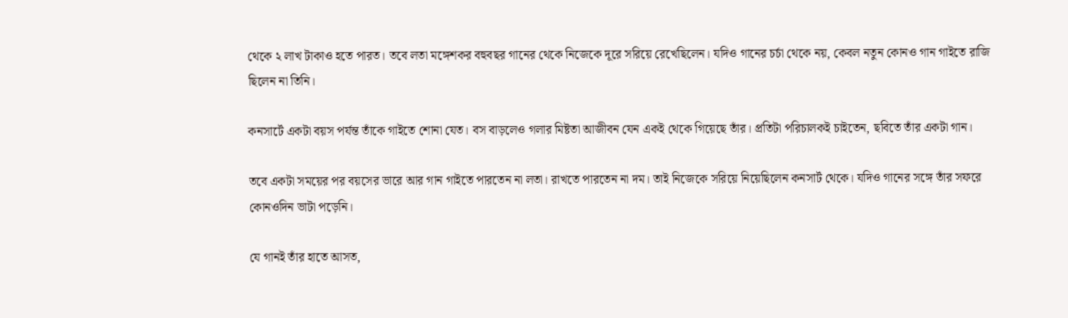থেকে ২ লাখ টাকাও হতে পারত। তবে লতা মঙ্গেশকর বহুবছর গানের থেকে নিজেকে দূরে সরিয়ে রেখেছিলেন। যদিও গানের চর্চা থেকে নয়, কেবল নতুন কোনও গান গাইতে রাজি ছিলেন না তিনি।

কনসার্টে একটা বয়স পর্যন্ত তাঁকে গাইতে শোনা যেত। বস বাড়লেও গলার মিষ্টতা আজীবন যেন একই থেকে গিয়েছে তাঁর। প্রতিটা পরিচালকই চাইতেন, ছবিতে তাঁর একটা গান।

তবে একটা সময়ের পর বয়সের ভারে আর গান গাইতে পারতেন না লতা। রাখতে পারতেন না দম। তাই নিজেকে সরিয়ে নিয়েছিলেন কনসার্ট থেকে। যদিও গানের সঙ্গে তাঁর সফরে কোনওদিন ভাটা পড়েনি।

যে গানই তাঁর হাতে আসত,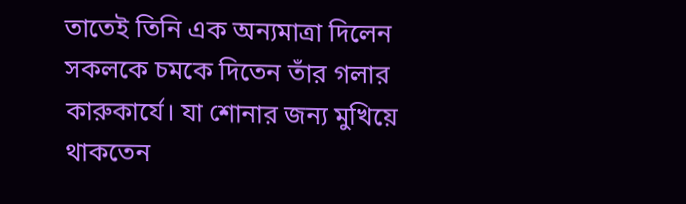তাতেই তিনি এক অন্যমাত্রা দিলেন সকলকে চমকে দিতেন তাঁর গলার কারুকার্যে। যা শোনার জন্য মুখিয়ে থাকতেন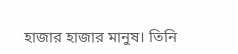হাজার হাজার মানুষ। তিনি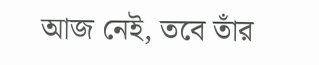আজ নেই, তবে তাঁর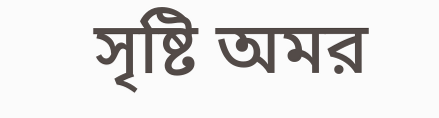সৃষ্টি অমর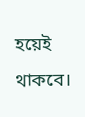হয়েই থাকবে।